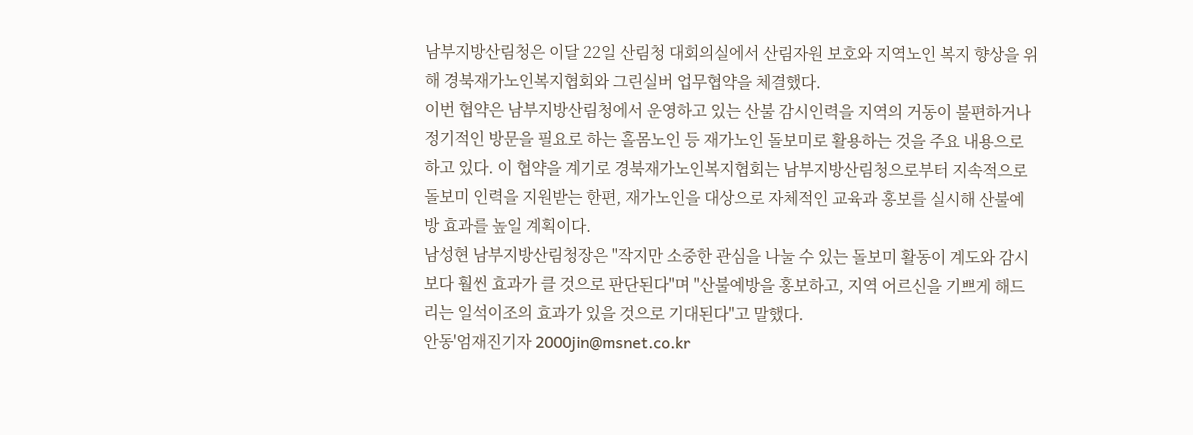남부지방산림청은 이달 22일 산림청 대회의실에서 산림자원 보호와 지역노인 복지 향상을 위해 경북재가노인복지협회와 그린실버 업무협약을 체결했다.
이번 협약은 남부지방산림청에서 운영하고 있는 산불 감시인력을 지역의 거동이 불편하거나 정기적인 방문을 필요로 하는 홀몸노인 등 재가노인 돌보미로 활용하는 것을 주요 내용으로 하고 있다. 이 협약을 계기로 경북재가노인복지협회는 남부지방산림청으로부터 지속적으로 돌보미 인력을 지원받는 한편, 재가노인을 대상으로 자체적인 교육과 홍보를 실시해 산불예방 효과를 높일 계획이다.
남성현 남부지방산림청장은 "작지만 소중한 관심을 나눌 수 있는 돌보미 활동이 계도와 감시보다 훨씬 효과가 클 것으로 판단된다"며 "산불예방을 홍보하고, 지역 어르신을 기쁘게 해드리는 일석이조의 효과가 있을 것으로 기대된다"고 말했다.
안동'엄재진기자 2000jin@msnet.co.kr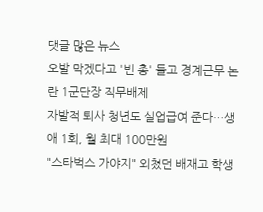댓글 많은 뉴스
오발 막겠다고 '빈 총' 들고 경계근무 논란 1군단장 직무배제
자발적 퇴사 청년도 실업급여 준다…생애 1회, 월 최대 100만원
"스타벅스 가야지" 외쳤던 배재고 학생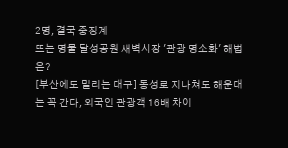2명, 결국 중징계
뜨는 명물 달성공원 새벽시장 '관광 명소화' 해법은?
[부산에도 밀리는 대구] 동성로 지나쳐도 해운대는 꼭 간다, 외국인 관광객 16배 차이